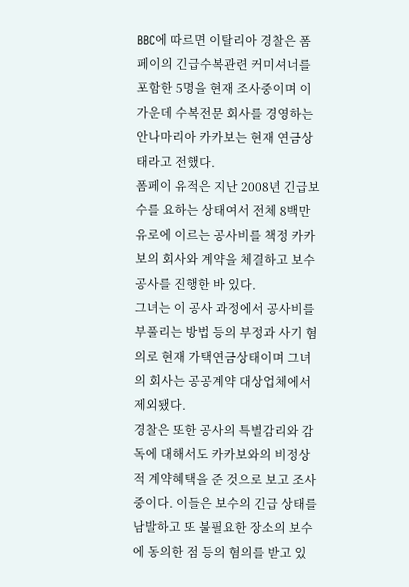BBC에 따르면 이탈리아 경찰은 폼페이의 긴급수복관련 커미셔너를 포함한 5명을 현재 조사중이며 이 가운데 수복전문 회사를 경영하는 안나마리아 카카보는 현재 연금상태라고 전했다.
폼페이 유적은 지난 2008년 긴급보수를 요하는 상태여서 전체 8백만 유로에 이르는 공사비를 책정 카카보의 회사와 계약을 체결하고 보수 공사를 진행한 바 있다.
그녀는 이 공사 과정에서 공사비를 부풀리는 방법 등의 부정과 사기 혐의로 현재 가택연금상태이며 그녀의 회사는 공공계약 대상업체에서 제외됐다.
경찰은 또한 공사의 특별감리와 감독에 대해서도 카카보와의 비정상적 계약혜택을 준 것으로 보고 조사중이다. 이들은 보수의 긴급 상태를 남발하고 또 불필요한 장소의 보수에 동의한 점 등의 혐의를 받고 있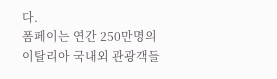다.
폼페이는 연간 250만명의 이탈리아 국내외 관광객들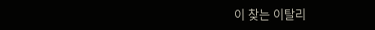이 찾는 이탈리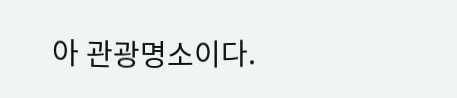아 관광명소이다.